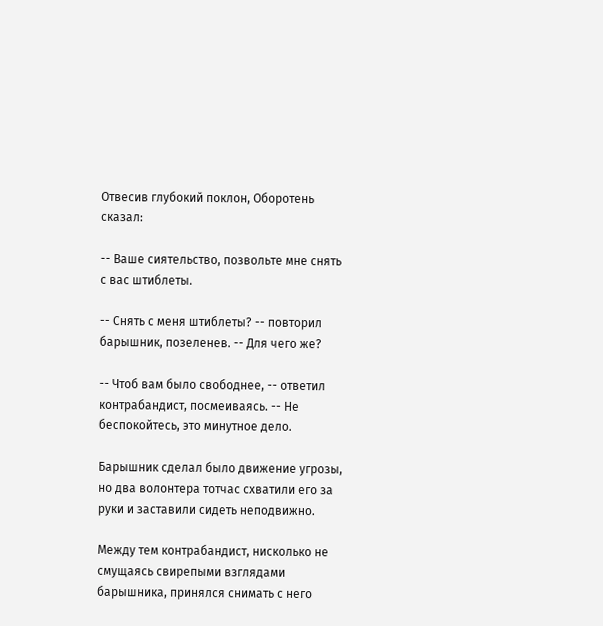Отвесив глубокий поклон, Оборотень сказал:

-- Ваше сиятельство, позвольте мне снять с вас штиблеты.

-- Снять с меня штиблеты? -- повторил барышник, позеленев. -- Для чего же?

-- Чтоб вам было свободнее, -- ответил контрабандист, посмеиваясь. -- Не беспокойтесь, это минутное дело.

Барышник сделал было движение угрозы, но два волонтера тотчас схватили его за руки и заставили сидеть неподвижно.

Между тем контрабандист, нисколько не смущаясь свирепыми взглядами барышника, принялся снимать с него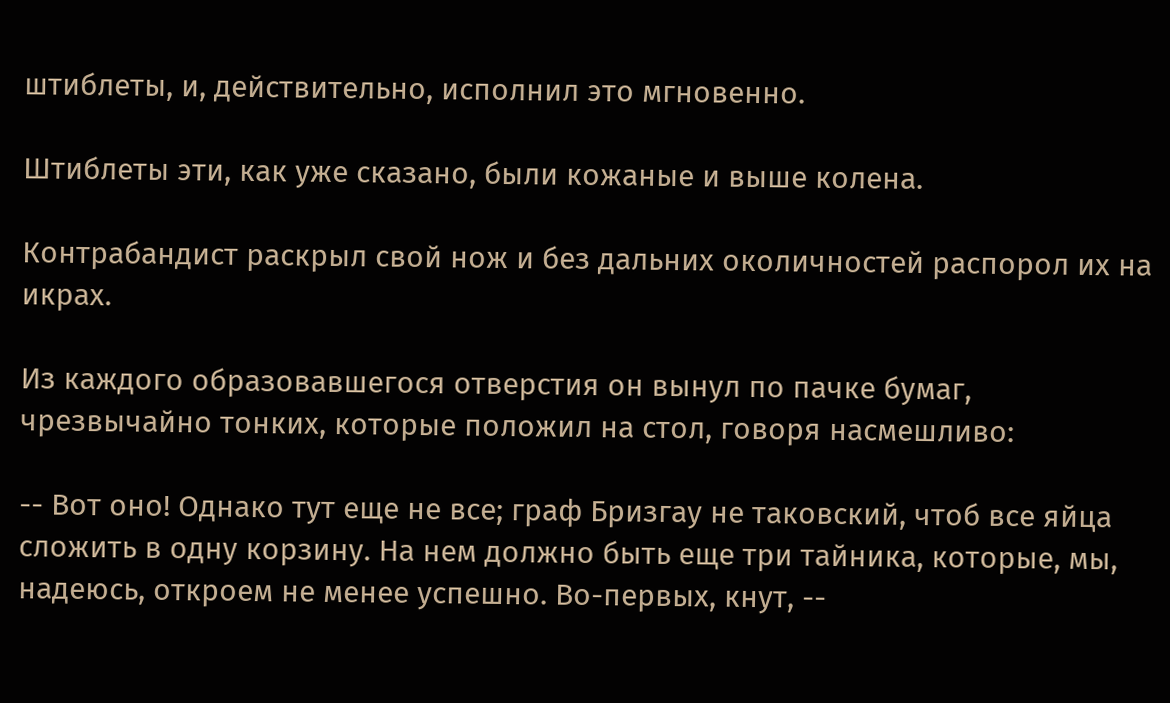штиблеты, и, действительно, исполнил это мгновенно.

Штиблеты эти, как уже сказано, были кожаные и выше колена.

Контрабандист раскрыл свой нож и без дальних околичностей распорол их на икрах.

Из каждого образовавшегося отверстия он вынул по пачке бумаг, чрезвычайно тонких, которые положил на стол, говоря насмешливо:

-- Вот оно! Однако тут еще не все; граф Бризгау не таковский, чтоб все яйца сложить в одну корзину. На нем должно быть еще три тайника, которые, мы, надеюсь, откроем не менее успешно. Во-первых, кнут, --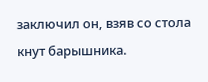заключил он, взяв со стола кнут барышника.